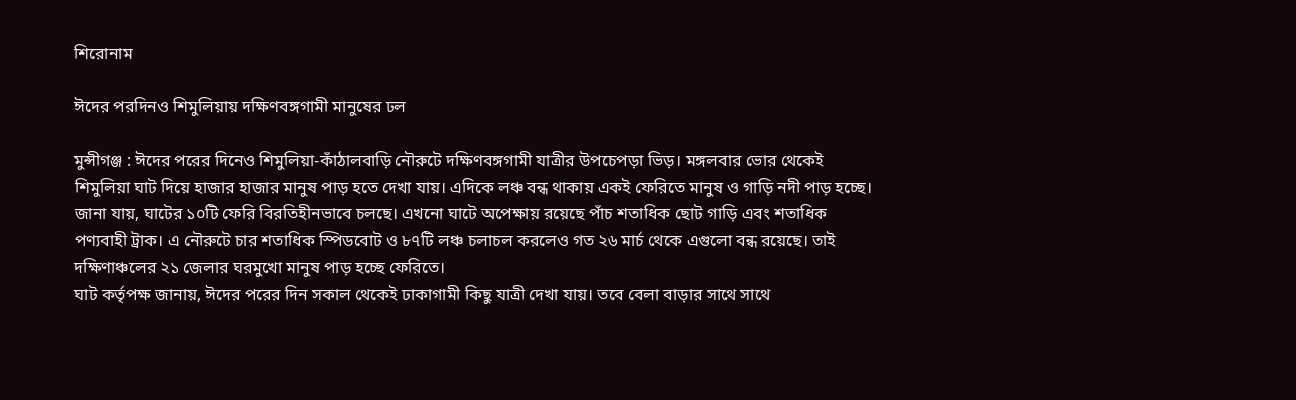শিরোনাম

ঈদের পরদিনও শিমুলিয়ায় দক্ষিণবঙ্গগামী মানুষের ঢল

মুন্সীগঞ্জ : ঈদের পরের দিনেও শিমুলিয়া-কাঁঠালবাড়ি নৌরুটে দক্ষিণবঙ্গগামী যাত্রীর উপচেপড়া ভিড়। মঙ্গলবার ভোর থেকেই শিমুলিয়া ঘাট দিয়ে হাজার হাজার মানুষ পাড় হতে দেখা যায়। এদিকে লঞ্চ বন্ধ থাকায় একই ফেরিতে মানুষ ও গাড়ি নদী পাড় হচ্ছে।
জানা যায়, ঘাটের ১০টি ফেরি বিরতিহীনভাবে চলছে। এখনো ঘাটে অপেক্ষায় রয়েছে পাঁচ শতাধিক ছোট গাড়ি এবং শতাধিক পণ্যবাহী ট্রাক। এ নৌরুটে চার শতাধিক স্পিডবোট ও ৮৭টি লঞ্চ চলাচল করলেও গত ২৬ মার্চ থেকে এগুলো বন্ধ রয়েছে। তাই দক্ষিণাঞ্চলের ২১ জেলার ঘরমুখো মানুষ পাড় হচ্ছে ফেরিতে।
ঘাট কর্তৃপক্ষ জানায়, ঈদের পরের দিন সকাল থেকেই ঢাকাগামী কিছু যাত্রী দেখা যায়। তবে বেলা বাড়ার সাথে সাথে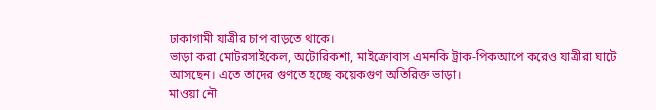ঢাকাগামী যাত্রীর চাপ বাড়তে থাকে।
ভাড়া করা মোটরসাইকেল, অটোরিকশা, মাইক্রোবাস এমনকি ট্রাক-পিকআপে করেও যাত্রীরা ঘাটে আসছেন। এতে তাদের গুণতে হচ্ছে কয়েকগুণ অতিরিক্ত ভাড়া।
মাওয়া নৌ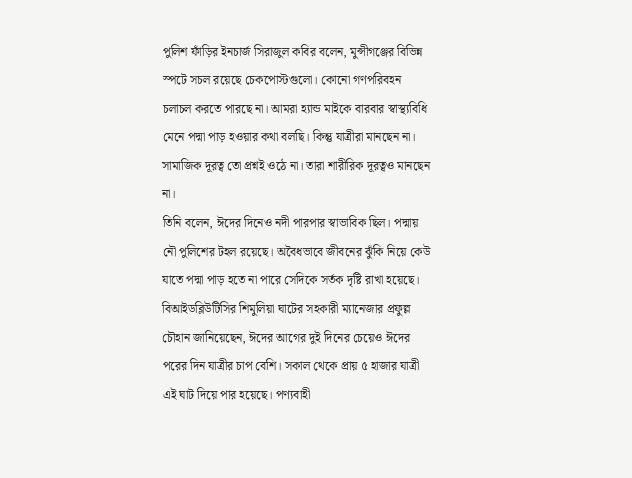পুলিশ ফাঁড়ির ইনচার্জ সিরাজুল কবির বলেন, মুন্সীগঞ্জের বিভিন্ন স্পটে সচল রয়েছে চেকপোস্টগুলো। কোনো গণপরিবহন চলাচল করতে পারছে না। আমরা হ্যান্ড মাইকে বারবার স্বাস্থ্যবিধি মেনে পদ্মা পাড় হওয়ার কথা বলছি। কিন্তু যাত্রীরা মানছেন না। সামাজিক দূরত্ব তো প্রশ্নই ওঠে না। তারা শারীরিক দূরত্বও মানছেন না।
তিনি বলেন, ঈদের দিনেও নদী পারপার স্বাভাবিক ছিল। পদ্মায় নৌ পুলিশের টহল রয়েছে। অবৈধভাবে জীবনের ঝুঁকি নিয়ে কেউ যাতে পদ্মা পাড় হতে না পারে সেদিকে সর্তক দৃষ্টি রাখা হয়েছে।
বিআইডব্লিউটিসির শিমুলিয়া ঘাটের সহকারী ম্যানেজার প্রফুল্ল চৌহান জানিয়েছেন, ঈদের আগের দুই দিনের চেয়েও ঈদের পরের দিন যাত্রীর চাপ বেশি। সকাল থেকে প্রায় ৫ হাজার যাত্রী এই ঘাট দিয়ে পার হয়েছে। পণ্যবাহী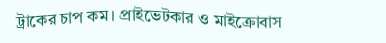ট্রাকের চাপ কম। প্রাইভেটকার ও মাইক্রোবাস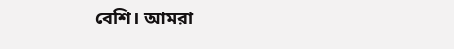বেশি। আমরা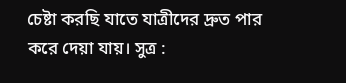চেষ্টা করছি যাতে যাত্রীদের দ্রুত পার করে দেয়া যায়। সুত্র :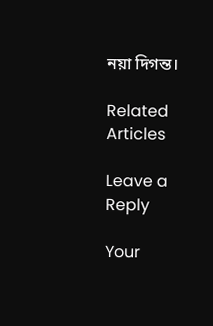নয়া দিগন্ত।

Related Articles

Leave a Reply

Your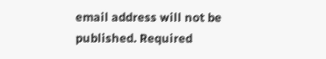email address will not be published. Required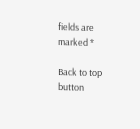fields are marked *

Back to top button